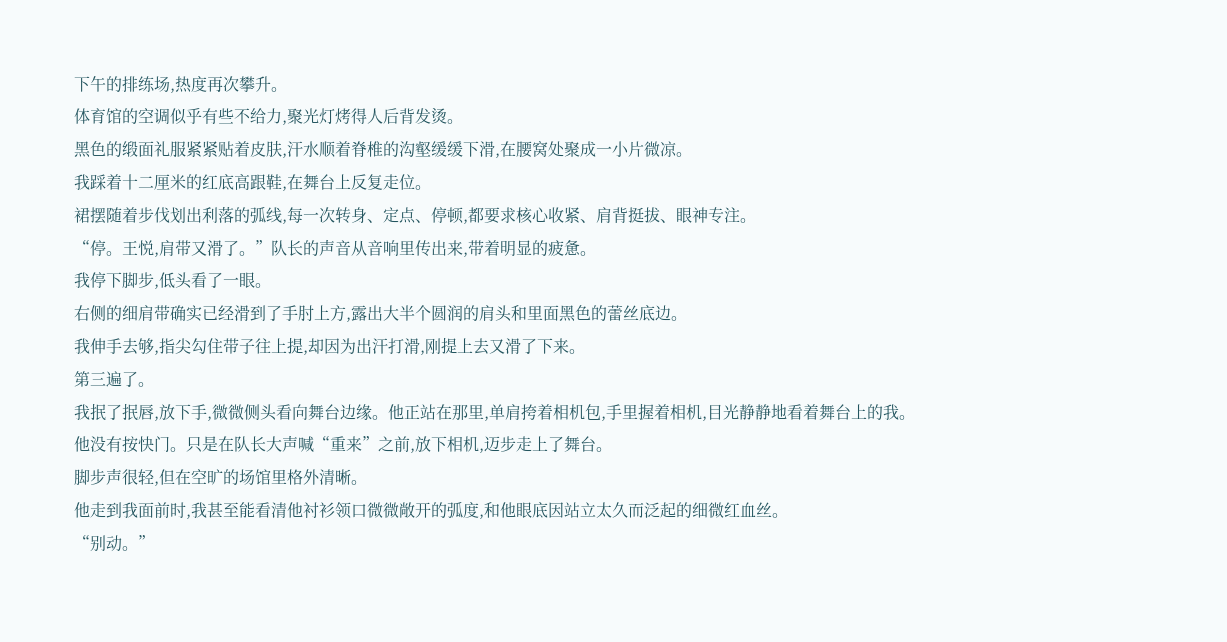下午的排练场,热度再次攀升。
体育馆的空调似乎有些不给力,聚光灯烤得人后背发烫。
黑色的缎面礼服紧紧贴着皮肤,汗水顺着脊椎的沟壑缓缓下滑,在腰窝处聚成一小片微凉。
我踩着十二厘米的红底高跟鞋,在舞台上反复走位。
裙摆随着步伐划出利落的弧线,每一次转身、定点、停顿,都要求核心收紧、肩背挺拔、眼神专注。
“停。王悦,肩带又滑了。”队长的声音从音响里传出来,带着明显的疲惫。
我停下脚步,低头看了一眼。
右侧的细肩带确实已经滑到了手肘上方,露出大半个圆润的肩头和里面黑色的蕾丝底边。
我伸手去够,指尖勾住带子往上提,却因为出汗打滑,刚提上去又滑了下来。
第三遍了。
我抿了抿唇,放下手,微微侧头看向舞台边缘。他正站在那里,单肩挎着相机包,手里握着相机,目光静静地看着舞台上的我。
他没有按快门。只是在队长大声喊“重来”之前,放下相机,迈步走上了舞台。
脚步声很轻,但在空旷的场馆里格外清晰。
他走到我面前时,我甚至能看清他衬衫领口微微敞开的弧度,和他眼底因站立太久而泛起的细微红血丝。
“别动。”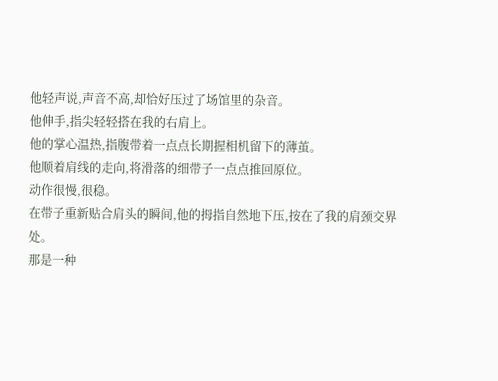他轻声说,声音不高,却恰好压过了场馆里的杂音。
他伸手,指尖轻轻搭在我的右肩上。
他的掌心温热,指腹带着一点点长期握相机留下的薄茧。
他顺着肩线的走向,将滑落的细带子一点点推回原位。
动作很慢,很稳。
在带子重新贴合肩头的瞬间,他的拇指自然地下压,按在了我的肩颈交界处。
那是一种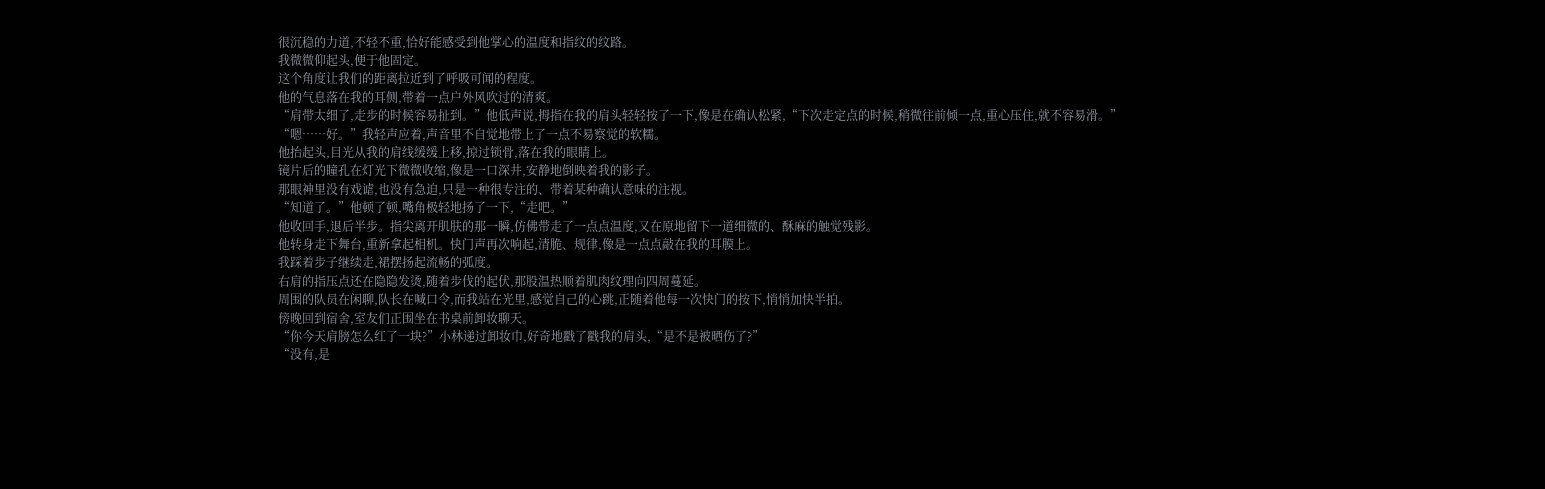很沉稳的力道,不轻不重,恰好能感受到他掌心的温度和指纹的纹路。
我微微仰起头,便于他固定。
这个角度让我们的距离拉近到了呼吸可闻的程度。
他的气息落在我的耳侧,带着一点户外风吹过的清爽。
“肩带太细了,走步的时候容易扯到。”他低声说,拇指在我的肩头轻轻按了一下,像是在确认松紧,“下次走定点的时候,稍微往前倾一点,重心压住,就不容易滑。”
“嗯……好。”我轻声应着,声音里不自觉地带上了一点不易察觉的软糯。
他抬起头,目光从我的肩线缓缓上移,掠过锁骨,落在我的眼睛上。
镜片后的瞳孔在灯光下微微收缩,像是一口深井,安静地倒映着我的影子。
那眼神里没有戏谑,也没有急迫,只是一种很专注的、带着某种确认意味的注视。
“知道了。”他顿了顿,嘴角极轻地扬了一下,“走吧。”
他收回手,退后半步。指尖离开肌肤的那一瞬,仿佛带走了一点点温度,又在原地留下一道细微的、酥麻的触觉残影。
他转身走下舞台,重新拿起相机。快门声再次响起,清脆、规律,像是一点点敲在我的耳膜上。
我踩着步子继续走,裙摆扬起流畅的弧度。
右肩的指压点还在隐隐发烫,随着步伐的起伏,那股温热顺着肌肉纹理向四周蔓延。
周围的队员在闲聊,队长在喊口令,而我站在光里,感觉自己的心跳,正随着他每一次快门的按下,悄悄加快半拍。
傍晚回到宿舍,室友们正围坐在书桌前卸妆聊天。
“你今天肩膀怎么红了一块?”小林递过卸妆巾,好奇地戳了戳我的肩头,“是不是被晒伤了?”
“没有,是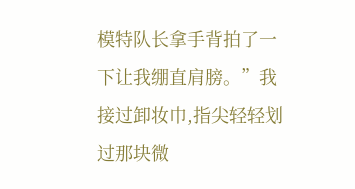模特队长拿手背拍了一下让我绷直肩膀。”我接过卸妆巾,指尖轻轻划过那块微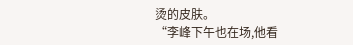烫的皮肤。
“李峰下午也在场,他看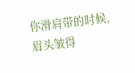你滑肩带的时候,眉头皱得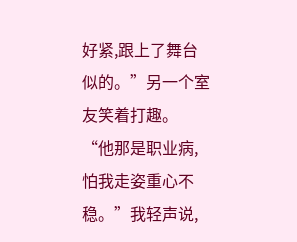好紧,跟上了舞台似的。”另一个室友笑着打趣。
“他那是职业病,怕我走姿重心不稳。”我轻声说,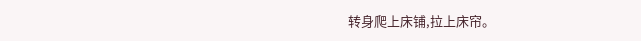转身爬上床铺,拉上床帘。